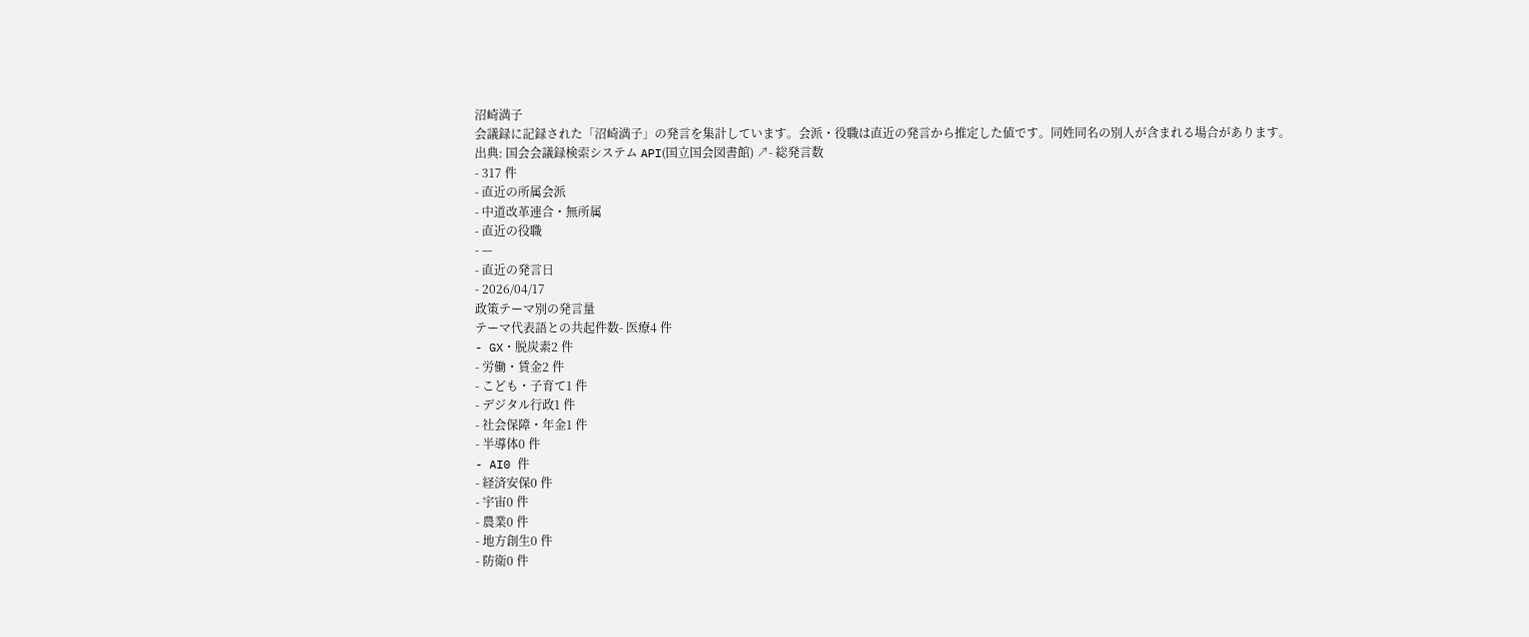沼崎満子
会議録に記録された「沼崎満子」の発言を集計しています。会派・役職は直近の発言から推定した値です。同姓同名の別人が含まれる場合があります。
出典: 国会会議録検索システム API(国立国会図書館) ↗- 総発言数
- 317 件
- 直近の所属会派
- 中道改革連合・無所属
- 直近の役職
- —
- 直近の発言日
- 2026/04/17
政策テーマ別の発言量
テーマ代表語との共起件数- 医療4 件
- GX・脱炭素2 件
- 労働・賃金2 件
- こども・子育て1 件
- デジタル行政1 件
- 社会保障・年金1 件
- 半導体0 件
- AI0 件
- 経済安保0 件
- 宇宙0 件
- 農業0 件
- 地方創生0 件
- 防衛0 件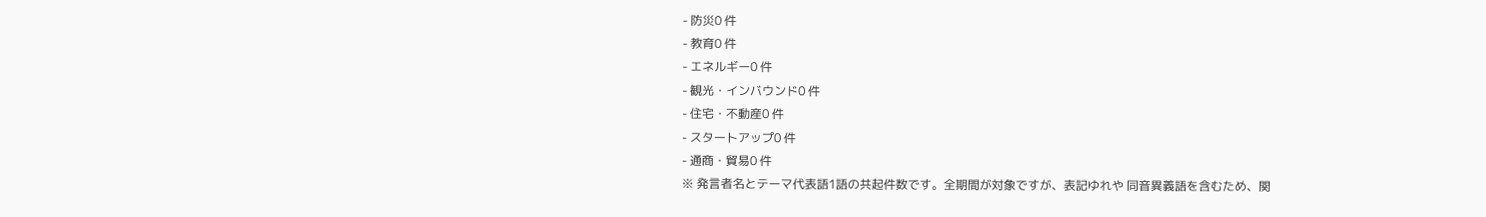- 防災0 件
- 教育0 件
- エネルギー0 件
- 観光・インバウンド0 件
- 住宅・不動産0 件
- スタートアップ0 件
- 通商・貿易0 件
※ 発言者名とテーマ代表語1語の共起件数です。全期間が対象ですが、表記ゆれや 同音異義語を含むため、関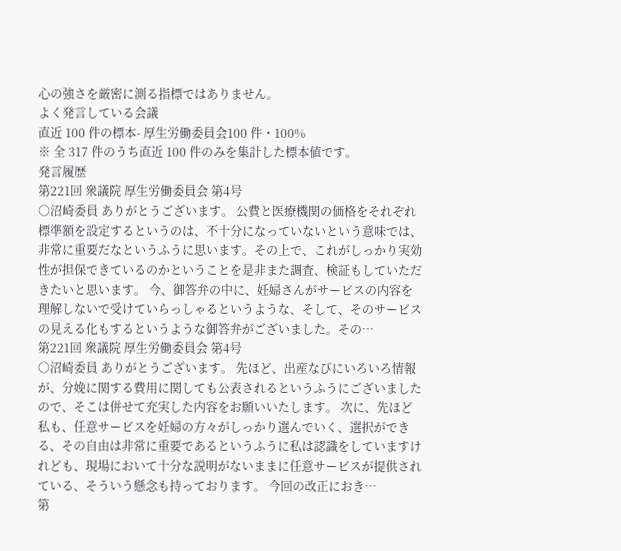心の強さを厳密に測る指標ではありません。
よく発言している会議
直近 100 件の標本- 厚生労働委員会100 件・100%
※ 全 317 件のうち直近 100 件のみを集計した標本値です。
発言履歴
第221回 衆議院 厚生労働委員会 第4号
○沼崎委員 ありがとうございます。 公費と医療機関の価格をそれぞれ標準額を設定するというのは、不十分になっていないという意味では、非常に重要だなというふうに思います。その上で、これがしっかり実効性が担保できているのかということを是非また調査、検証もしていただきたいと思います。 今、御答弁の中に、妊婦さんがサービスの内容を理解しないで受けていらっしゃるというような、そして、そのサービスの見える化もするというような御答弁がございました。その…
第221回 衆議院 厚生労働委員会 第4号
○沼崎委員 ありがとうございます。 先ほど、出産なびにいろいろ情報が、分娩に関する費用に関しても公表されるというふうにございましたので、そこは併せて充実した内容をお願いいたします。 次に、先ほど私も、任意サービスを妊婦の方々がしっかり選んでいく、選択ができる、その自由は非常に重要であるというふうに私は認識をしていますけれども、現場において十分な説明がないままに任意サービスが提供されている、そういう懸念も持っております。 今回の改正におき…
第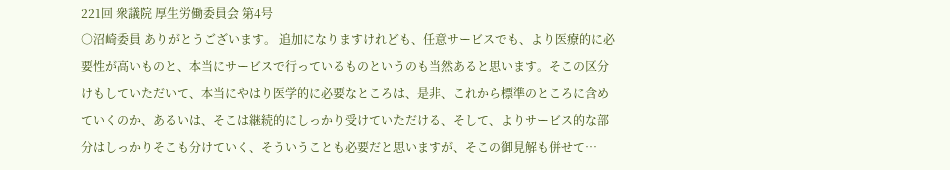221回 衆議院 厚生労働委員会 第4号
○沼崎委員 ありがとうございます。 追加になりますけれども、任意サービスでも、より医療的に必要性が高いものと、本当にサービスで行っているものというのも当然あると思います。そこの区分けもしていただいて、本当にやはり医学的に必要なところは、是非、これから標準のところに含めていくのか、あるいは、そこは継続的にしっかり受けていただける、そして、よりサービス的な部分はしっかりそこも分けていく、そういうことも必要だと思いますが、そこの御見解も併せて…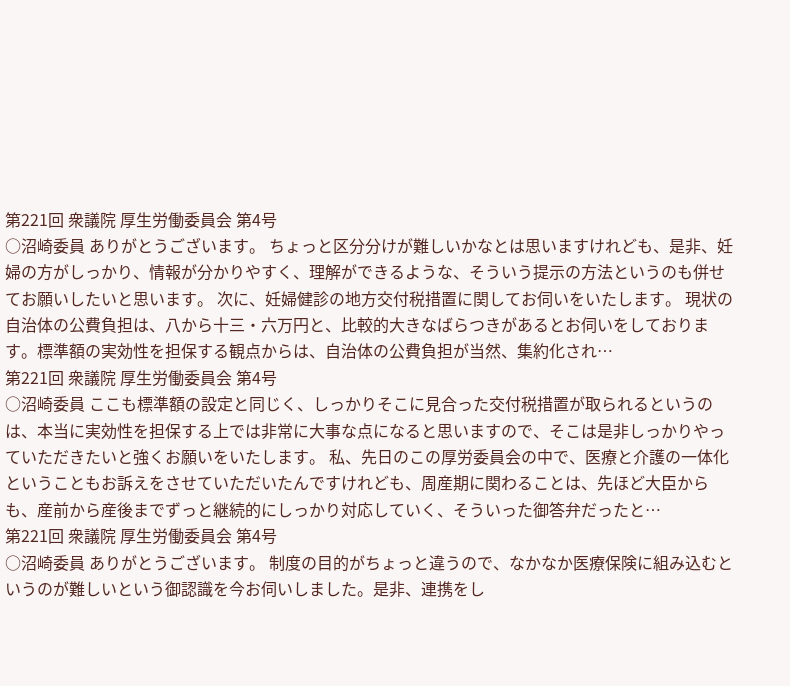第221回 衆議院 厚生労働委員会 第4号
○沼崎委員 ありがとうございます。 ちょっと区分分けが難しいかなとは思いますけれども、是非、妊婦の方がしっかり、情報が分かりやすく、理解ができるような、そういう提示の方法というのも併せてお願いしたいと思います。 次に、妊婦健診の地方交付税措置に関してお伺いをいたします。 現状の自治体の公費負担は、八から十三・六万円と、比較的大きなばらつきがあるとお伺いをしております。標準額の実効性を担保する観点からは、自治体の公費負担が当然、集約化され…
第221回 衆議院 厚生労働委員会 第4号
○沼崎委員 ここも標準額の設定と同じく、しっかりそこに見合った交付税措置が取られるというのは、本当に実効性を担保する上では非常に大事な点になると思いますので、そこは是非しっかりやっていただきたいと強くお願いをいたします。 私、先日のこの厚労委員会の中で、医療と介護の一体化ということもお訴えをさせていただいたんですけれども、周産期に関わることは、先ほど大臣からも、産前から産後までずっと継続的にしっかり対応していく、そういった御答弁だったと…
第221回 衆議院 厚生労働委員会 第4号
○沼崎委員 ありがとうございます。 制度の目的がちょっと違うので、なかなか医療保険に組み込むというのが難しいという御認識を今お伺いしました。是非、連携をし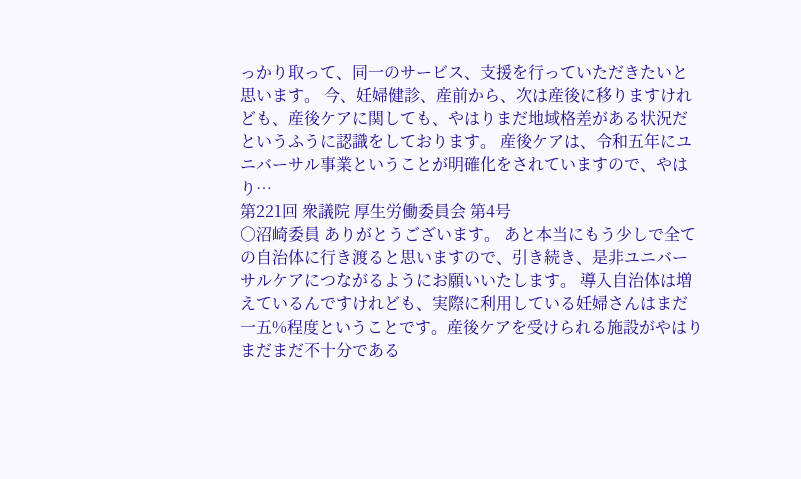っかり取って、同一のサービス、支援を行っていただきたいと思います。 今、妊婦健診、産前から、次は産後に移りますけれども、産後ケアに関しても、やはりまだ地域格差がある状況だというふうに認識をしております。 産後ケアは、令和五年にユニバーサル事業ということが明確化をされていますので、やはり…
第221回 衆議院 厚生労働委員会 第4号
○沼崎委員 ありがとうございます。 あと本当にもう少しで全ての自治体に行き渡ると思いますので、引き続き、是非ユニバーサルケアにつながるようにお願いいたします。 導入自治体は増えているんですけれども、実際に利用している妊婦さんはまだ一五%程度ということです。産後ケアを受けられる施設がやはりまだまだ不十分である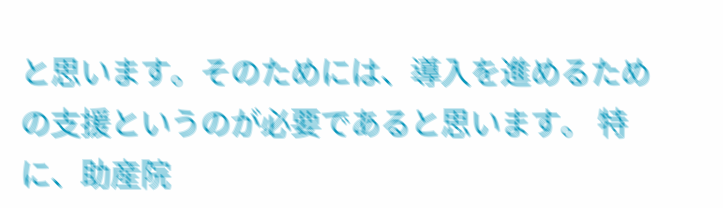と思います。そのためには、導入を進めるための支援というのが必要であると思います。 特に、助産院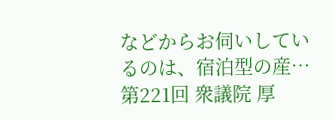などからお伺いしているのは、宿泊型の産…
第221回 衆議院 厚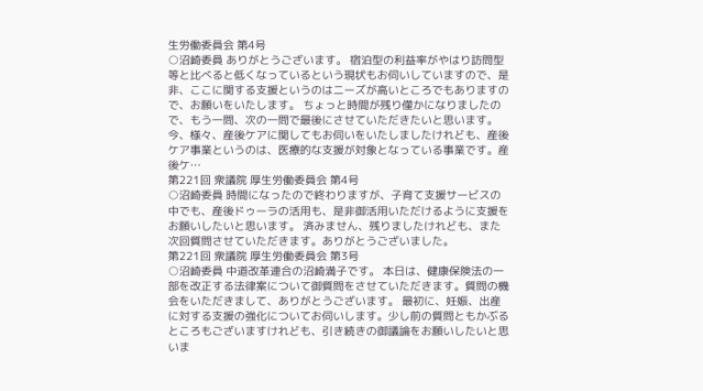生労働委員会 第4号
○沼崎委員 ありがとうございます。 宿泊型の利益率がやはり訪問型等と比べると低くなっているという現状もお伺いしていますので、是非、ここに関する支援というのはニーズが高いところでもありますので、お願いをいたします。 ちょっと時間が残り僅かになりましたので、もう一問、次の一問で最後にさせていただきたいと思います。 今、様々、産後ケアに関してもお伺いをいたしましたけれども、産後ケア事業というのは、医療的な支援が対象となっている事業です。産後ケ…
第221回 衆議院 厚生労働委員会 第4号
○沼崎委員 時間になったので終わりますが、子育て支援サービスの中でも、産後ドゥーラの活用も、是非御活用いただけるように支援をお願いしたいと思います。 済みません、残りましたけれども、また次回質問させていただきます。ありがとうございました。
第221回 衆議院 厚生労働委員会 第3号
○沼崎委員 中道改革連合の沼崎満子です。 本日は、健康保険法の一部を改正する法律案について御質問をさせていただきます。質問の機会をいただきまして、ありがとうございます。 最初に、妊娠、出産に対する支援の強化についてお伺いします。少し前の質問ともかぶるところもございますけれども、引き続きの御議論をお願いしたいと思いま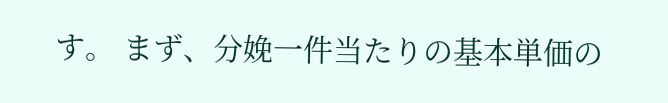す。 まず、分娩一件当たりの基本単価の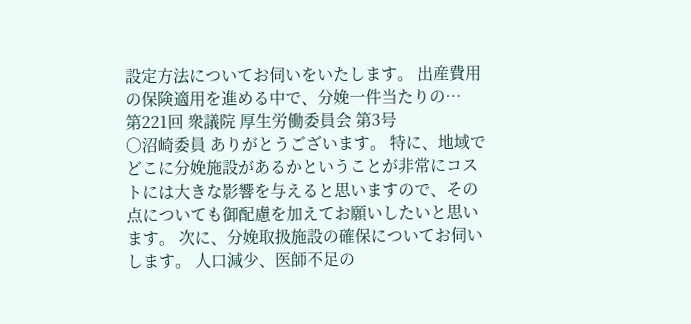設定方法についてお伺いをいたします。 出産費用の保険適用を進める中で、分娩一件当たりの…
第221回 衆議院 厚生労働委員会 第3号
○沼崎委員 ありがとうございます。 特に、地域でどこに分娩施設があるかということが非常にコストには大きな影響を与えると思いますので、その点についても御配慮を加えてお願いしたいと思います。 次に、分娩取扱施設の確保についてお伺いします。 人口減少、医師不足の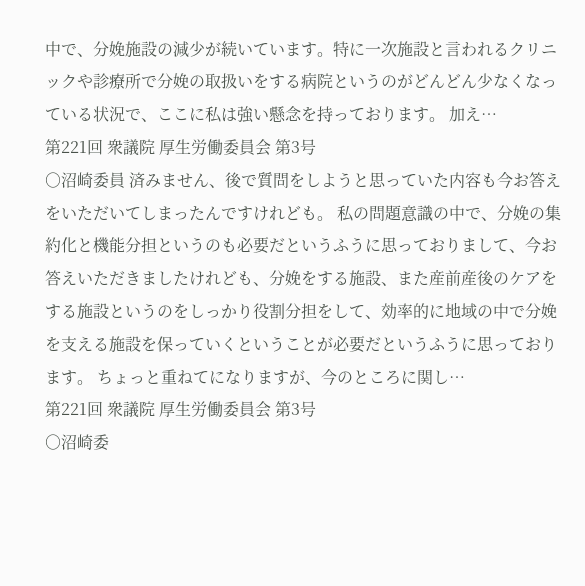中で、分娩施設の減少が続いています。特に一次施設と言われるクリニックや診療所で分娩の取扱いをする病院というのがどんどん少なくなっている状況で、ここに私は強い懸念を持っております。 加え…
第221回 衆議院 厚生労働委員会 第3号
○沼崎委員 済みません、後で質問をしようと思っていた内容も今お答えをいただいてしまったんですけれども。 私の問題意識の中で、分娩の集約化と機能分担というのも必要だというふうに思っておりまして、今お答えいただきましたけれども、分娩をする施設、また産前産後のケアをする施設というのをしっかり役割分担をして、効率的に地域の中で分娩を支える施設を保っていくということが必要だというふうに思っております。 ちょっと重ねてになりますが、今のところに関し…
第221回 衆議院 厚生労働委員会 第3号
○沼崎委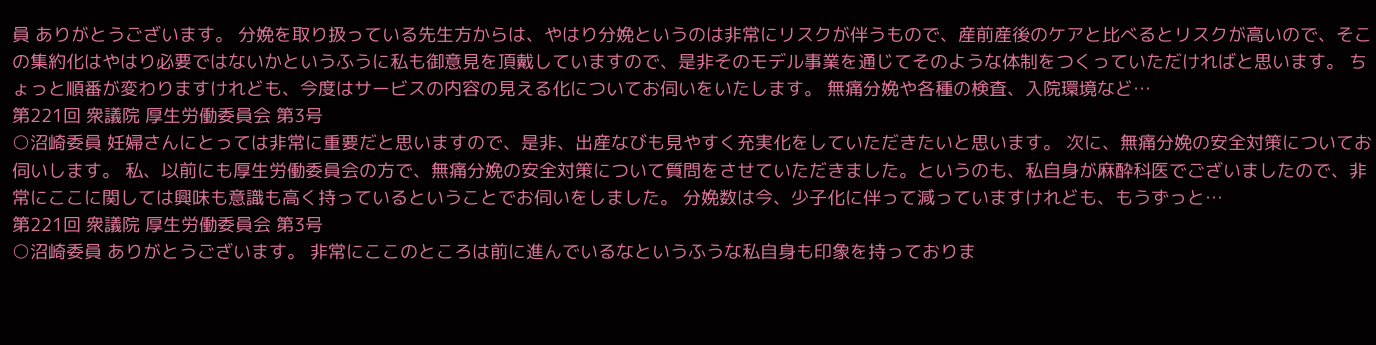員 ありがとうございます。 分娩を取り扱っている先生方からは、やはり分娩というのは非常にリスクが伴うもので、産前産後のケアと比べるとリスクが高いので、そこの集約化はやはり必要ではないかというふうに私も御意見を頂戴していますので、是非そのモデル事業を通じてそのような体制をつくっていただければと思います。 ちょっと順番が変わりますけれども、今度はサービスの内容の見える化についてお伺いをいたします。 無痛分娩や各種の検査、入院環境など…
第221回 衆議院 厚生労働委員会 第3号
○沼崎委員 妊婦さんにとっては非常に重要だと思いますので、是非、出産なびも見やすく充実化をしていただきたいと思います。 次に、無痛分娩の安全対策についてお伺いします。 私、以前にも厚生労働委員会の方で、無痛分娩の安全対策について質問をさせていただきました。というのも、私自身が麻酔科医でございましたので、非常にここに関しては興味も意識も高く持っているということでお伺いをしました。 分娩数は今、少子化に伴って減っていますけれども、もうずっと…
第221回 衆議院 厚生労働委員会 第3号
○沼崎委員 ありがとうございます。 非常にここのところは前に進んでいるなというふうな私自身も印象を持っておりま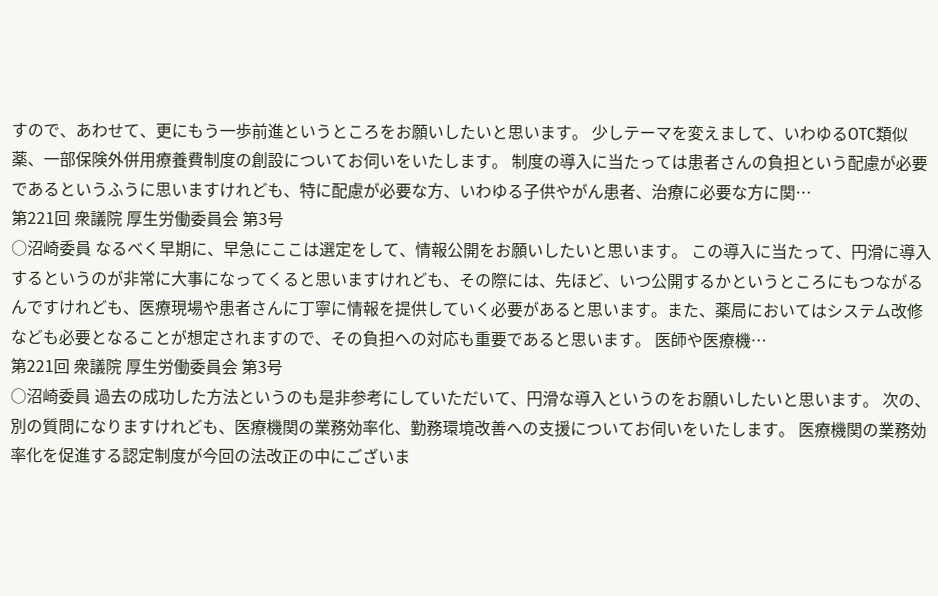すので、あわせて、更にもう一歩前進というところをお願いしたいと思います。 少しテーマを変えまして、いわゆるOTC類似薬、一部保険外併用療養費制度の創設についてお伺いをいたします。 制度の導入に当たっては患者さんの負担という配慮が必要であるというふうに思いますけれども、特に配慮が必要な方、いわゆる子供やがん患者、治療に必要な方に関…
第221回 衆議院 厚生労働委員会 第3号
○沼崎委員 なるべく早期に、早急にここは選定をして、情報公開をお願いしたいと思います。 この導入に当たって、円滑に導入するというのが非常に大事になってくると思いますけれども、その際には、先ほど、いつ公開するかというところにもつながるんですけれども、医療現場や患者さんに丁寧に情報を提供していく必要があると思います。また、薬局においてはシステム改修なども必要となることが想定されますので、その負担への対応も重要であると思います。 医師や医療機…
第221回 衆議院 厚生労働委員会 第3号
○沼崎委員 過去の成功した方法というのも是非参考にしていただいて、円滑な導入というのをお願いしたいと思います。 次の、別の質問になりますけれども、医療機関の業務効率化、勤務環境改善への支援についてお伺いをいたします。 医療機関の業務効率化を促進する認定制度が今回の法改正の中にございま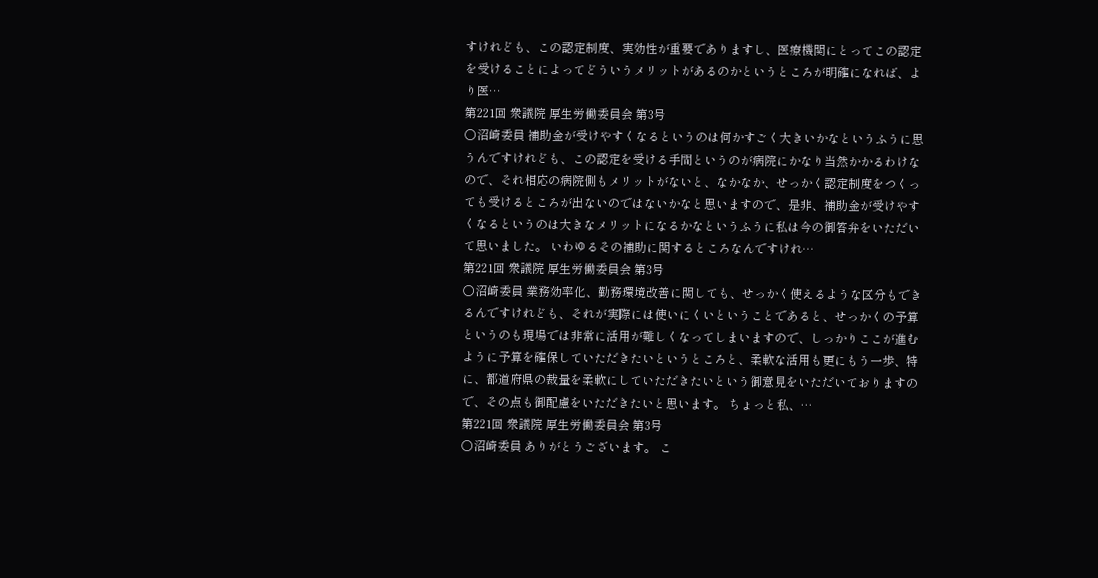すけれども、この認定制度、実効性が重要でありますし、医療機関にとってこの認定を受けることによってどういうメリットがあるのかというところが明確になれば、より医…
第221回 衆議院 厚生労働委員会 第3号
○沼崎委員 補助金が受けやすくなるというのは何かすごく大きいかなというふうに思うんですけれども、この認定を受ける手間というのが病院にかなり当然かかるわけなので、それ相応の病院側もメリットがないと、なかなか、せっかく認定制度をつくっても受けるところが出ないのではないかなと思いますので、是非、補助金が受けやすくなるというのは大きなメリットになるかなというふうに私は今の御答弁をいただいて思いました。 いわゆるその補助に関するところなんですけれ…
第221回 衆議院 厚生労働委員会 第3号
○沼崎委員 業務効率化、勤務環境改善に関しても、せっかく使えるような区分もできるんですけれども、それが実際には使いにくいということであると、せっかくの予算というのも現場では非常に活用が難しくなってしまいますので、しっかりここが進むように予算を確保していただきたいというところと、柔軟な活用も更にもう一歩、特に、都道府県の裁量を柔軟にしていただきたいという御意見をいただいておりますので、その点も御配慮をいただきたいと思います。 ちょっと私、…
第221回 衆議院 厚生労働委員会 第3号
○沼崎委員 ありがとうございます。 こ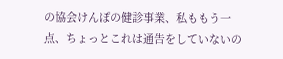の協会けんぽの健診事業、私ももう一点、ちょっとこれは通告をしていないの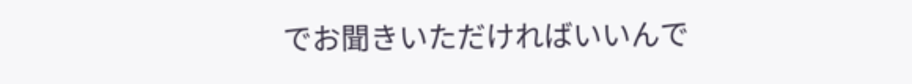でお聞きいただければいいんで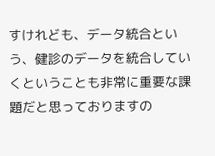すけれども、データ統合という、健診のデータを統合していくということも非常に重要な課題だと思っておりますの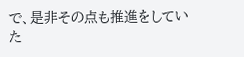で、是非その点も推進をしていた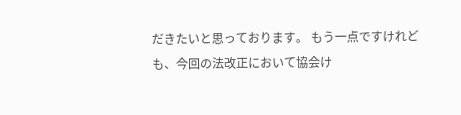だきたいと思っております。 もう一点ですけれども、今回の法改正において協会け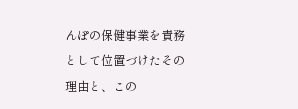んぽの保健事業を責務として位置づけたその理由と、この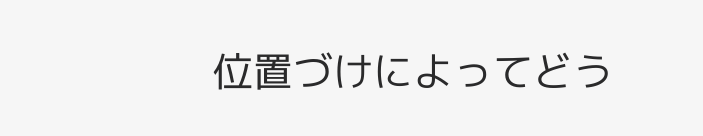位置づけによってどう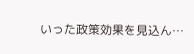いった政策効果を見込ん…